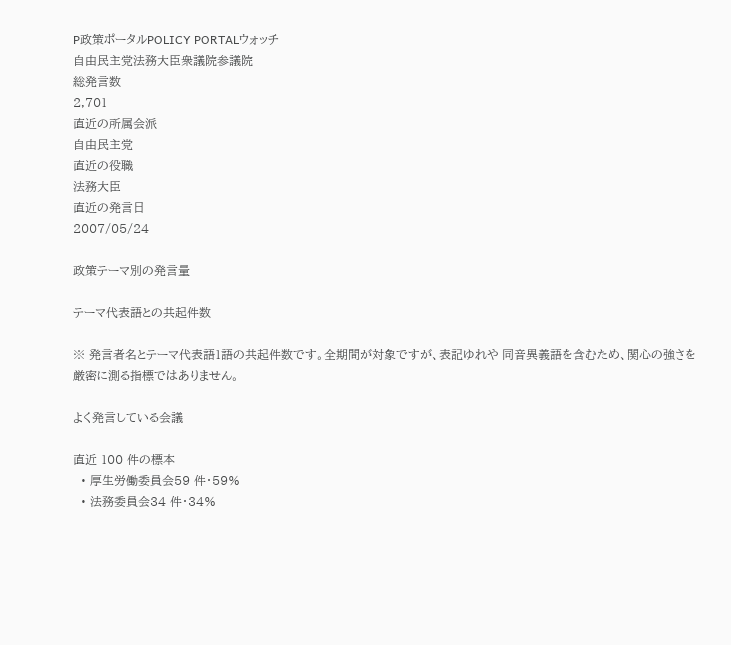P政策ポータルPOLICY PORTALウォッチ
自由民主党法務大臣衆議院参議院
総発言数
2,701
直近の所属会派
自由民主党
直近の役職
法務大臣
直近の発言日
2007/05/24

政策テーマ別の発言量

テーマ代表語との共起件数

※ 発言者名とテーマ代表語1語の共起件数です。全期間が対象ですが、表記ゆれや 同音異義語を含むため、関心の強さを厳密に測る指標ではありません。

よく発言している会議

直近 100 件の標本
  • 厚生労働委員会59 件・59%
  • 法務委員会34 件・34%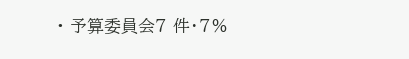• 予算委員会7 件・7%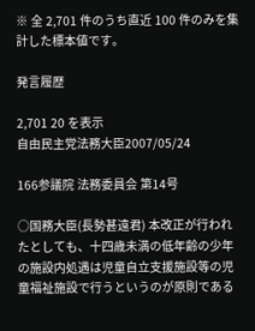※ 全 2,701 件のうち直近 100 件のみを集計した標本値です。

発言履歴

2,701 20 を表示
自由民主党法務大臣2007/05/24

166参議院 法務委員会 第14号

○国務大臣(長勢甚遠君) 本改正が行われたとしても、十四歳未満の低年齢の少年の施設内処遇は児童自立支援施設等の児童福祉施設で行うというのが原則である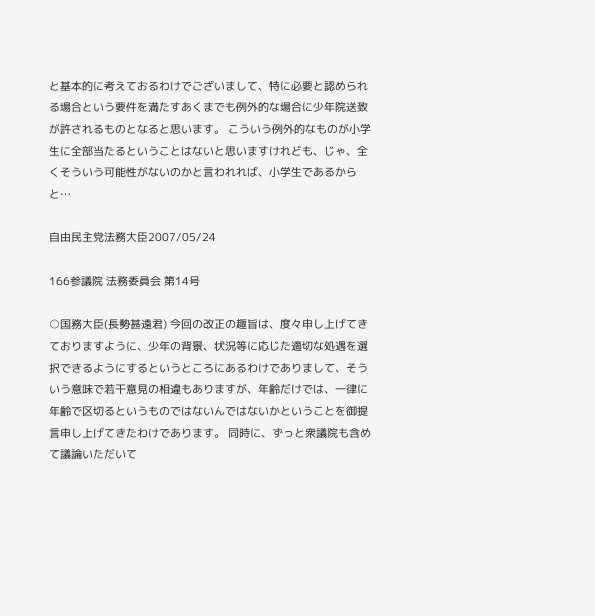と基本的に考えておるわけでございまして、特に必要と認められる場合という要件を満たすあくまでも例外的な場合に少年院送致が許されるものとなると思います。 こういう例外的なものが小学生に全部当たるということはないと思いますけれども、じゃ、全くそういう可能性がないのかと言われれば、小学生であるからと…

自由民主党法務大臣2007/05/24

166参議院 法務委員会 第14号

○国務大臣(長勢甚遠君) 今回の改正の趣旨は、度々申し上げてきておりますように、少年の背景、状況等に応じた適切な処遇を選択できるようにするというところにあるわけでありまして、そういう意味で若干意見の相違もありますが、年齢だけでは、一律に年齢で区切るというものではないんではないかということを御提言申し上げてきたわけであります。 同時に、ずっと衆議院も含めて議論いただいて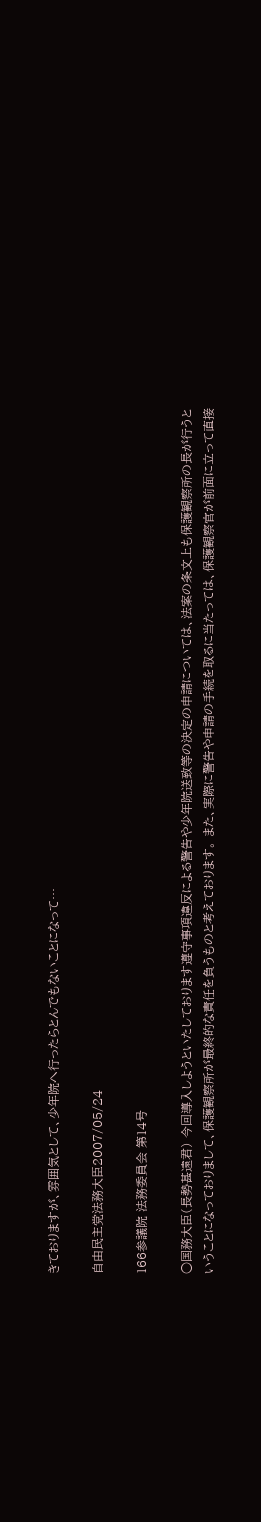きておりますが、雰囲気として、少年院へ行ったらとんでもないことになって…

自由民主党法務大臣2007/05/24

166参議院 法務委員会 第14号

○国務大臣(長勢甚遠君) 今回導入しようといたしております遵守事項違反による警告や少年院送致等の決定の申請については、法案の条文上も保護観察所の長が行うということになっておりまして、保護観察所が最終的な責任を負うものと考えております。 また、実際に警告や申請の手続を取るに当たっては、保護観察官が前面に立って直接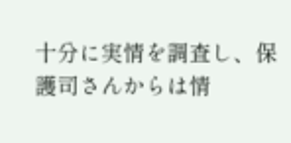十分に実情を調査し、保護司さんからは情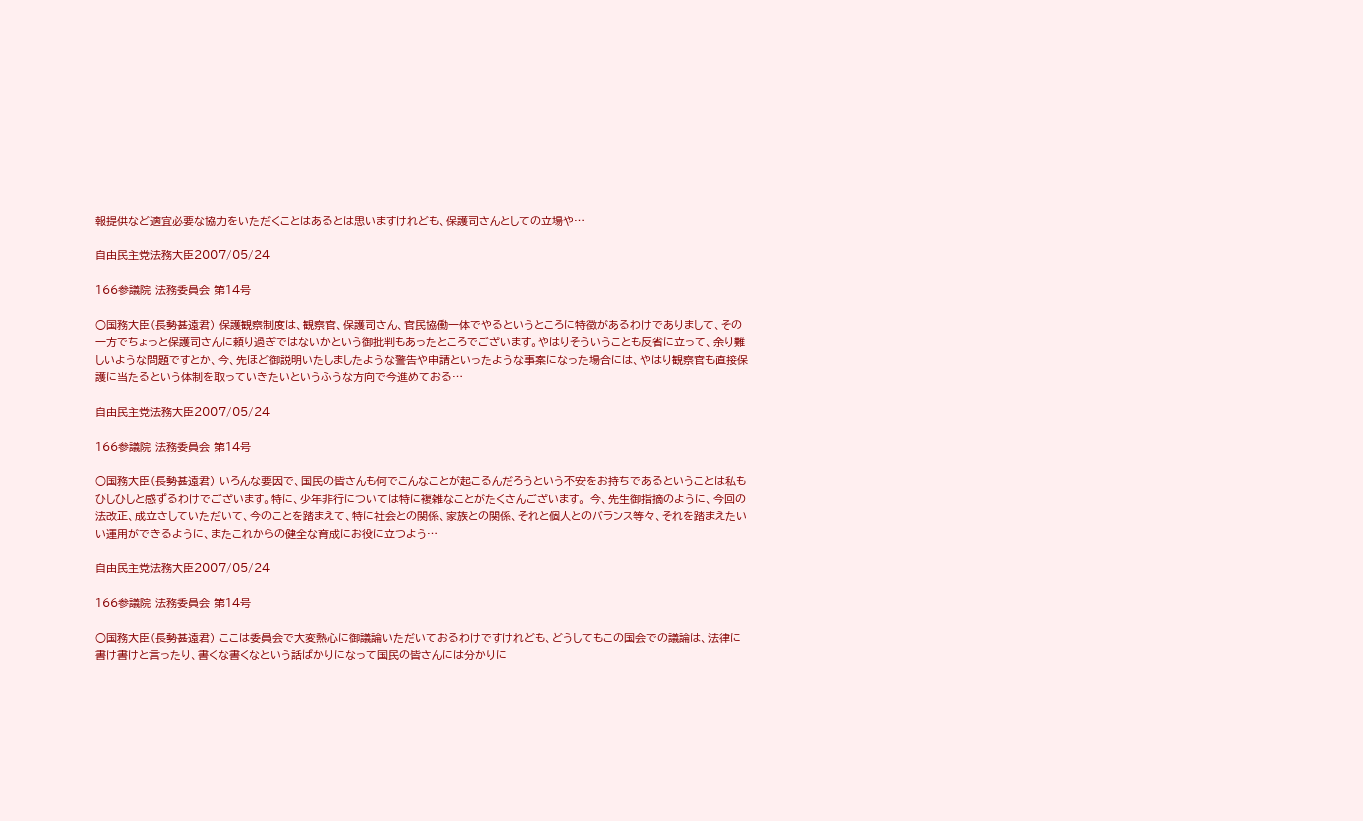報提供など適宜必要な協力をいただくことはあるとは思いますけれども、保護司さんとしての立場や…

自由民主党法務大臣2007/05/24

166参議院 法務委員会 第14号

○国務大臣(長勢甚遠君) 保護観察制度は、観察官、保護司さん、官民協働一体でやるというところに特徴があるわけでありまして、その一方でちょっと保護司さんに頼り過ぎではないかという御批判もあったところでございます。やはりそういうことも反省に立って、余り難しいような問題ですとか、今、先ほど御説明いたしましたような警告や申請といったような事案になった場合には、やはり観察官も直接保護に当たるという体制を取っていきたいというふうな方向で今進めておる…

自由民主党法務大臣2007/05/24

166参議院 法務委員会 第14号

○国務大臣(長勢甚遠君) いろんな要因で、国民の皆さんも何でこんなことが起こるんだろうという不安をお持ちであるということは私もひしひしと感ずるわけでございます。特に、少年非行については特に複雑なことがたくさんございます。 今、先生御指摘のように、今回の法改正、成立さしていただいて、今のことを踏まえて、特に社会との関係、家族との関係、それと個人とのバランス等々、それを踏まえたいい運用ができるように、またこれからの健全な育成にお役に立つよう…

自由民主党法務大臣2007/05/24

166参議院 法務委員会 第14号

○国務大臣(長勢甚遠君) ここは委員会で大変熱心に御議論いただいておるわけですけれども、どうしてもこの国会での議論は、法律に書け書けと言ったり、書くな書くなという話ばかりになって国民の皆さんには分かりに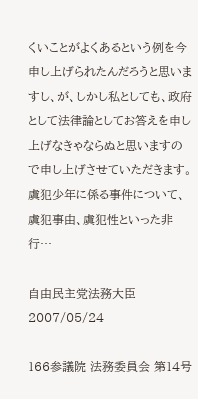くいことがよくあるという例を今申し上げられたんだろうと思いますし、が、しかし私としても、政府として法律論としてお答えを申し上げなきゃならぬと思いますので申し上げさせていただきます。 虞犯少年に係る事件について、虞犯事由、虞犯性といった非行…

自由民主党法務大臣2007/05/24

166参議院 法務委員会 第14号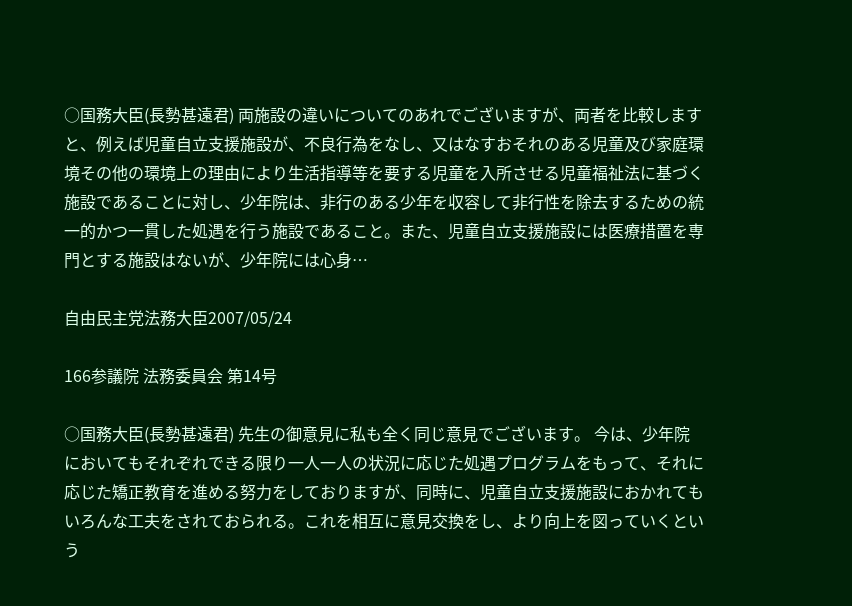○国務大臣(長勢甚遠君) 両施設の違いについてのあれでございますが、両者を比較しますと、例えば児童自立支援施設が、不良行為をなし、又はなすおそれのある児童及び家庭環境その他の環境上の理由により生活指導等を要する児童を入所させる児童福祉法に基づく施設であることに対し、少年院は、非行のある少年を収容して非行性を除去するための統一的かつ一貫した処遇を行う施設であること。また、児童自立支援施設には医療措置を専門とする施設はないが、少年院には心身…

自由民主党法務大臣2007/05/24

166参議院 法務委員会 第14号

○国務大臣(長勢甚遠君) 先生の御意見に私も全く同じ意見でございます。 今は、少年院においてもそれぞれできる限り一人一人の状況に応じた処遇プログラムをもって、それに応じた矯正教育を進める努力をしておりますが、同時に、児童自立支援施設におかれてもいろんな工夫をされておられる。これを相互に意見交換をし、より向上を図っていくという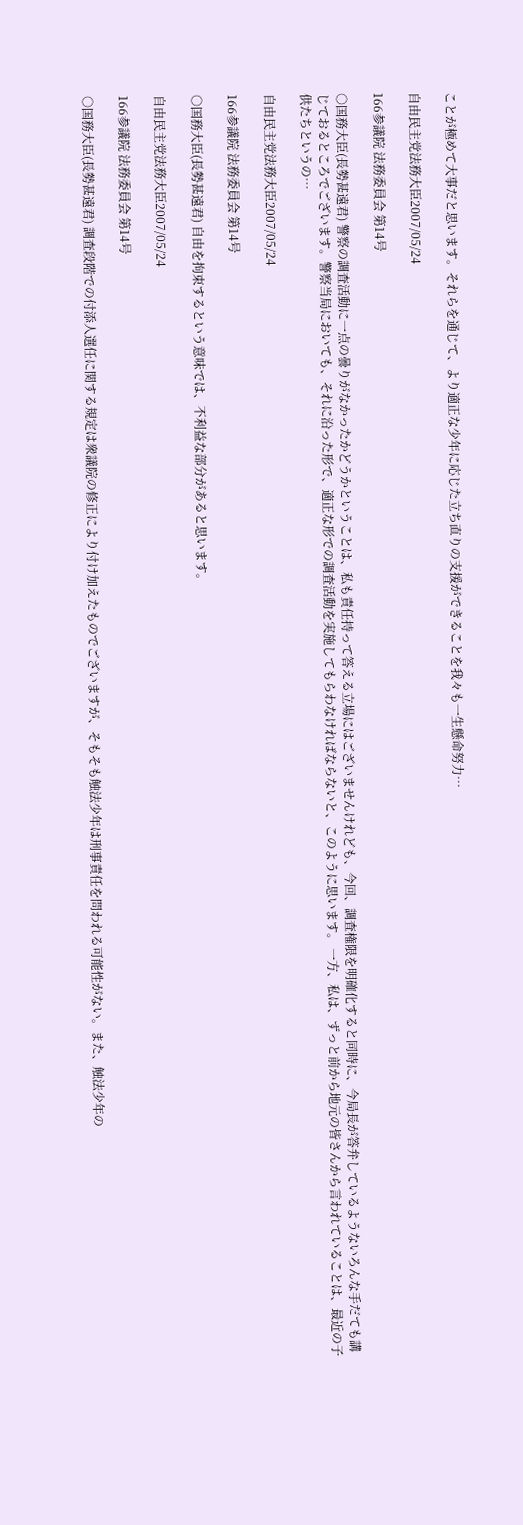ことが極めて大事だと思います。それらを通じて、より適正な少年に応じた立ち直りの支援ができることを我々も一生懸命努力…

自由民主党法務大臣2007/05/24

166参議院 法務委員会 第14号

○国務大臣(長勢甚遠君) 警察の調査活動に一点の曇りがなかったかどうかということは、私も責任持って答える立場にはございませんけれども、今回、調査権限を明確化すると同時に、今局長が答弁しているようないろんな手だても講じておるところでございます。警察当局においても、それに沿った形で、適正な形での調査活動を実施してもらわなければならないと、このように思います。 一方、私は、ずっと前から地元の皆さんから言われていることは、最近の子供たちというの…

自由民主党法務大臣2007/05/24

166参議院 法務委員会 第14号

○国務大臣(長勢甚遠君) 自由を拘束するという意味では、不利益な部分があると思います。

自由民主党法務大臣2007/05/24

166参議院 法務委員会 第14号

○国務大臣(長勢甚遠君) 調査段階での付添人選任に関する規定は衆議院の修正により付け加えたものでございますが、そもそも触法少年は刑事責任を問われる可能性がない。また、触法少年の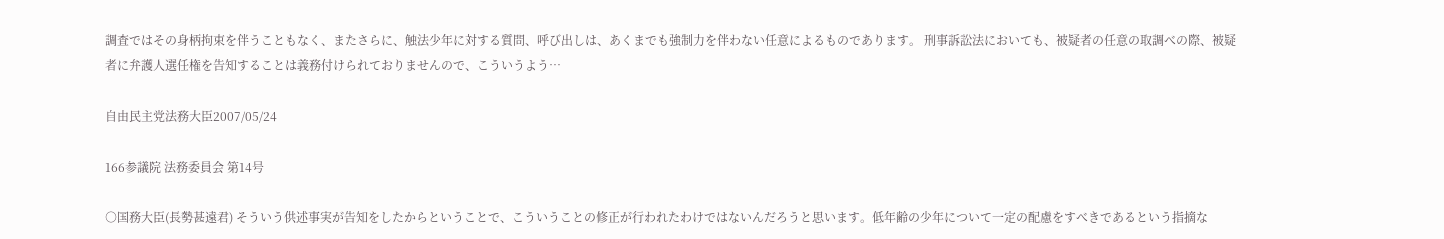調査ではその身柄拘束を伴うこともなく、またさらに、触法少年に対する質問、呼び出しは、あくまでも強制力を伴わない任意によるものであります。 刑事訴訟法においても、被疑者の任意の取調べの際、被疑者に弁護人選任権を告知することは義務付けられておりませんので、こういうよう…

自由民主党法務大臣2007/05/24

166参議院 法務委員会 第14号

○国務大臣(長勢甚遠君) そういう供述事実が告知をしたからということで、こういうことの修正が行われたわけではないんだろうと思います。低年齢の少年について一定の配慮をすべきであるという指摘な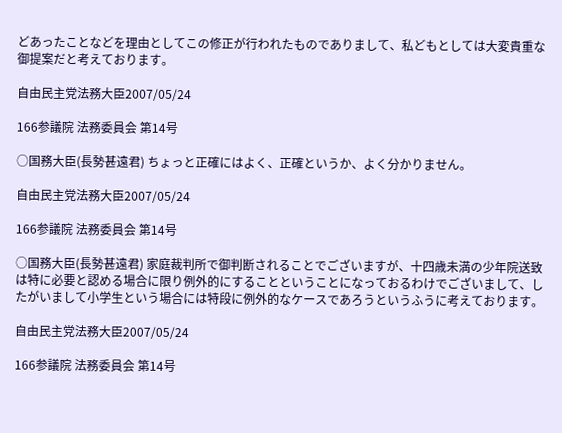どあったことなどを理由としてこの修正が行われたものでありまして、私どもとしては大変貴重な御提案だと考えております。

自由民主党法務大臣2007/05/24

166参議院 法務委員会 第14号

○国務大臣(長勢甚遠君) ちょっと正確にはよく、正確というか、よく分かりません。

自由民主党法務大臣2007/05/24

166参議院 法務委員会 第14号

○国務大臣(長勢甚遠君) 家庭裁判所で御判断されることでございますが、十四歳未満の少年院送致は特に必要と認める場合に限り例外的にすることということになっておるわけでございまして、したがいまして小学生という場合には特段に例外的なケースであろうというふうに考えております。

自由民主党法務大臣2007/05/24

166参議院 法務委員会 第14号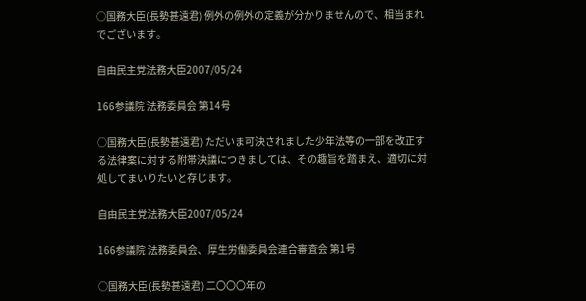○国務大臣(長勢甚遠君) 例外の例外の定義が分かりませんので、相当まれでございます。

自由民主党法務大臣2007/05/24

166参議院 法務委員会 第14号

○国務大臣(長勢甚遠君) ただいま可決されました少年法等の一部を改正する法律案に対する附帯決議につきましては、その趣旨を踏まえ、適切に対処してまいりたいと存じます。

自由民主党法務大臣2007/05/24

166参議院 法務委員会、厚生労働委員会連合審査会 第1号

○国務大臣(長勢甚遠君) 二〇〇〇年の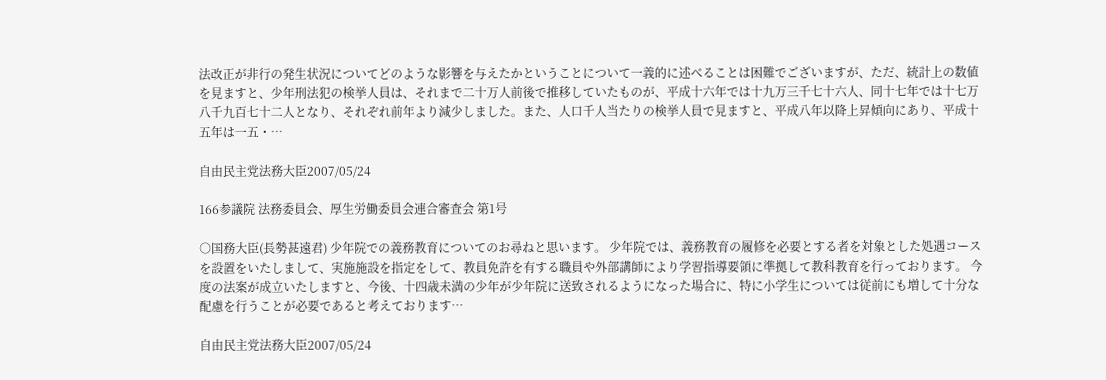法改正が非行の発生状況についてどのような影響を与えたかということについて一義的に述べることは困難でございますが、ただ、統計上の数値を見ますと、少年刑法犯の検挙人員は、それまで二十万人前後で推移していたものが、平成十六年では十九万三千七十六人、同十七年では十七万八千九百七十二人となり、それぞれ前年より減少しました。また、人口千人当たりの検挙人員で見ますと、平成八年以降上昇傾向にあり、平成十五年は一五・…

自由民主党法務大臣2007/05/24

166参議院 法務委員会、厚生労働委員会連合審査会 第1号

○国務大臣(長勢甚遠君) 少年院での義務教育についてのお尋ねと思います。 少年院では、義務教育の履修を必要とする者を対象とした処遇コースを設置をいたしまして、実施施設を指定をして、教員免許を有する職員や外部講師により学習指導要領に準拠して教科教育を行っております。 今度の法案が成立いたしますと、今後、十四歳未満の少年が少年院に送致されるようになった場合に、特に小学生については従前にも増して十分な配慮を行うことが必要であると考えております…

自由民主党法務大臣2007/05/24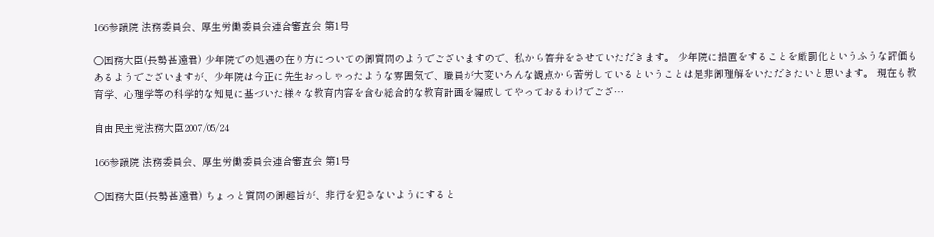166参議院 法務委員会、厚生労働委員会連合審査会 第1号

○国務大臣(長勢甚遠君) 少年院での処遇の在り方についての御質問のようでございますので、私から答弁をさせていただきます。 少年院に措置をすることを厳罰化というふうな評価もあるようでございますが、少年院は今正に先生おっしゃったような雰囲気で、職員が大変いろんな観点から苦労しているということは是非御理解をいただきたいと思います。 現在も教育学、心理学等の科学的な知見に基づいた様々な教育内容を含む総合的な教育計画を編成してやっておるわけでござ…

自由民主党法務大臣2007/05/24

166参議院 法務委員会、厚生労働委員会連合審査会 第1号

○国務大臣(長勢甚遠君) ちょっと質問の御趣旨が、非行を犯さないようにすると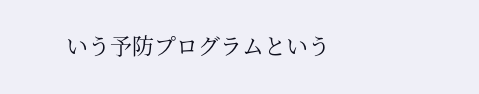いう予防プログラムという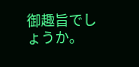御趣旨でしょうか。